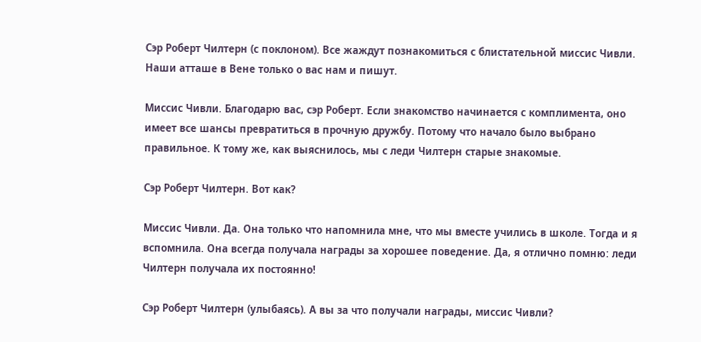Сэр Роберт Чилтерн (с поклоном). Все жаждут познакомиться с блистательной миссис Чивли. Наши атташе в Вене только о вас нам и пишут.

Миссис Чивли. Благодарю вас, сэр Роберт. Если знакомство начинается с комплимента, оно имеет все шансы превратиться в прочную дружбу. Потому что начало было выбрано правильное. К тому же, как выяснилось, мы с леди Чилтерн старые знакомые.

Сэр Роберт Чилтерн. Вот как?

Миссис Чивли. Да. Она только что напомнила мне, что мы вместе учились в школе. Тогда и я вспомнила. Она всегда получала награды за хорошее поведение. Да, я отлично помню: леди Чилтерн получала их постоянно!

Сэр Роберт Чилтерн (улыбаясь). А вы за что получали награды, миссис Чивли?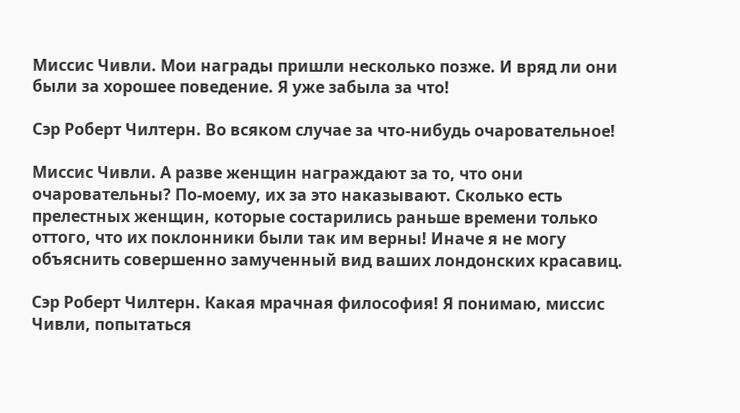Миссис Чивли. Мои награды пришли несколько позже. И вряд ли они были за хорошее поведение. Я уже забыла за что!

Сэр Роберт Чилтерн. Во всяком случае за что-нибудь очаровательное!

Миссис Чивли. А разве женщин награждают за то, что они очаровательны? По-моему, их за это наказывают. Сколько есть прелестных женщин, которые состарились раньше времени только оттого, что их поклонники были так им верны! Иначе я не могу объяснить совершенно замученный вид ваших лондонских красавиц.

Сэр Роберт Чилтерн. Какая мрачная философия! Я понимаю, миссис Чивли, попытаться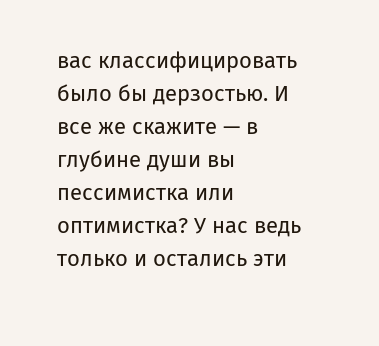вас классифицировать было бы дерзостью. И все же скажите — в глубине души вы пессимистка или оптимистка? У нас ведь только и остались эти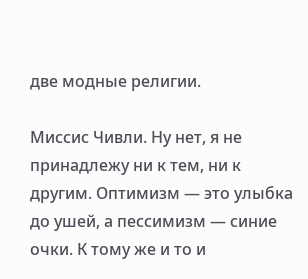две модные религии.

Миссис Чивли. Ну нет, я не принадлежу ни к тем, ни к другим. Оптимизм — это улыбка до ушей, а пессимизм — синие очки. К тому же и то и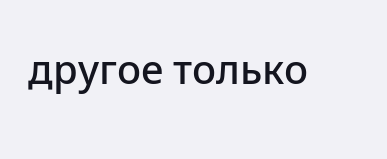другое только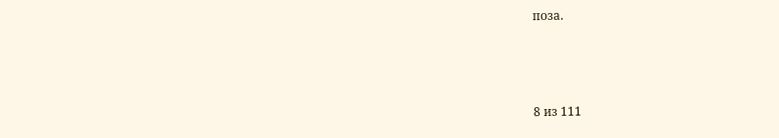поза.



8 из 111